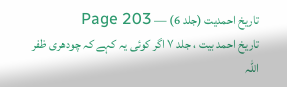تاریخ احمدیت (جلد 6) — Page 203
تاریخ احمد بیت ، جلد ۷ اگر کوئی یہ کہے کہ چودھری ظفر اللہ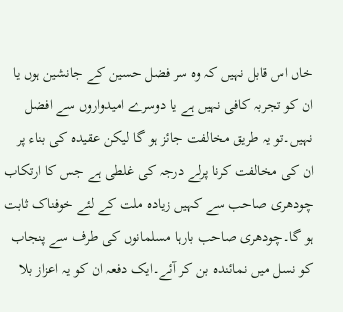خاں اس قابل نہیں کہ وہ سر فضل حسین کے جانشین ہوں یا ان کو تجربہ کافی نہیں ہے یا دوسرے امیدواروں سے افضل نہیں۔تو یہ طریق مخالفت جائز ہو گا لیکن عقیدہ کی بناء پر ان کی مخالفت کرنا پرلے درجہ کی غلطی ہے جس کا ارتکاب چودھری صاحب سے کہیں زیادہ ملت کے لئے خوفناک ثابت ہو گا۔چودھری صاحب بارہا مسلمانوں کی طرف سے پنجاب کو نسل میں نمائندہ بن کر آئے۔ایک دفعہ ان کو یہ اعزاز بلا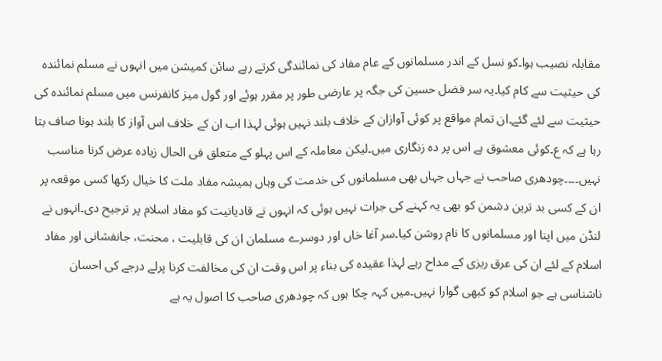مقابلہ نصیب ہوا۔کو نسل کے اندر مسلمانوں کے عام مفاد کی نمائندگی کرتے رہے سائن کمیشن میں انہوں نے مسلم نمائندہ کی حیثیت سے کام کیا۔یہ سر فضل حسین کی جگہ پر عارضی طور پر مقرر ہوئے اور گول میز کانفرنس میں مسلم نمائندہ کی حیثیت سے لئے گئے۔ان تمام مواقع پر کوئی آوازان کے خلاف بلند نہیں ہوئی لہذا اب ان کے خلاف اس آواز کا بلند ہونا صاف بتا رہا ہے کہ ع۔کوئی معشوق ہے اس پر دہ زنگاری میں۔لیکن معاملہ کے اس پہلو کے متعلق فی الحال زیادہ عرض کرنا مناسب نہیں۔۔۔۔چودھری صاحب نے جہاں جہاں بھی مسلمانوں کی خدمت کی وہاں ہمیشہ مفاد ملت کا خیال رکھا کسی موقعہ پر ان کے کسی بد ترین دشمن کو بھی یہ کہنے کی جرات نہیں ہوئی کہ انہوں نے قادیانیت کو مفاد اسلام پر ترجیح دی۔انہوں نے لنڈن میں اپنا اور مسلمانوں کا نام روشن کیا۔سر آغا خاں اور دوسرے مسلمان ان کی قابلیت ، محنت، جانفشانی اور مفاد اسلام کے لئے ان کی عرق ریزی کے مداح رہے لہذا عقیدہ کی بناء پر اس وقت ان کی مخالفت کرنا پرلے درجے کی احسان ناشناسی ہے جو اسلام کو کبھی گوارا نہیں۔میں کہہ چکا ہوں کہ چودھری صاحب کا اصول یہ ہے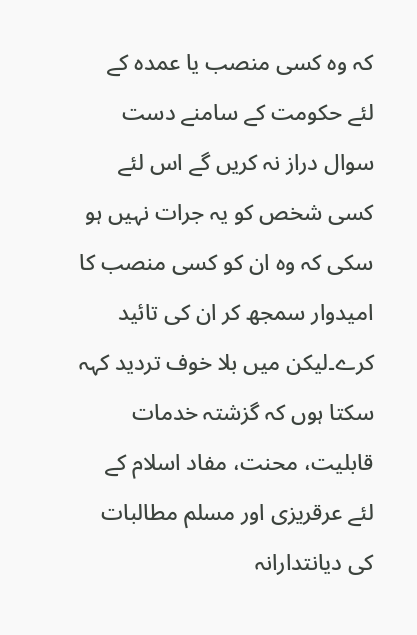کہ وہ کسی منصب یا عمدہ کے لئے حکومت کے سامنے دست سوال دراز نہ کریں گے اس لئے کسی شخص کو یہ جرات نہیں ہو سکی کہ وہ ان کو کسی منصب کا امیدوار سمجھ کر ان کی تائید کرے۔لیکن میں بلا خوف تردید کہہ سکتا ہوں کہ گزشتہ خدمات قابلیت، محنت، مفاد اسلام کے لئے عرقریزی اور مسلم مطالبات کی دیانتدارانہ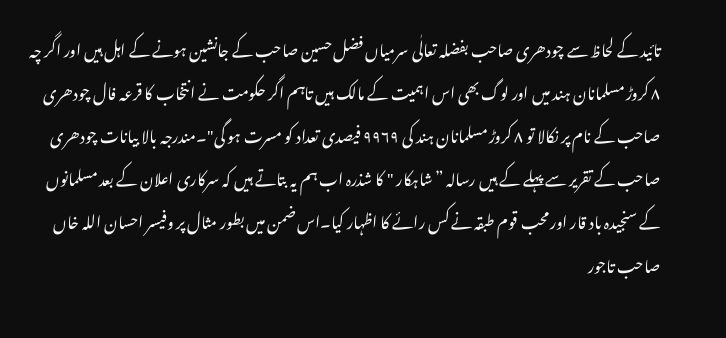تائید کے لحاظ سے چودھری صاحب بفضلہ تعالٰی سرمیاں فضل حسین صاحب کے جانشین ہونے کے اہل ہیں اور اگر چہ ۸ کروڑ مسلمانان ہند میں اور لوگ بھی اس اہمیت کے مالک ہیں تاہم اگر حکومت نے انتخاب کا قرعہ فال چودھری صاحب کے نام پر نکالا تو ۸ کروڑ مسلمانان ہند کی ۹۹۶۹ فیصدی تعداد کو مسرت ہو گی"۔مندرجہ بالا بیانات چودھری صاحب کے تقریر سے پہلے کے ہیں رسالہ ”شاہکار " کا شذرہ اب ہم یہ بتاتے ہیں کہ سرکاری اعلان کے بعد مسلمانوں کے سنجیدہ باد قار اور محب قوم طبقہ نے کس رائے کا اظہار کیا۔اس ضمن میں بطور مثال پر وفیسر احسان اللہ خاں صاحب تاجور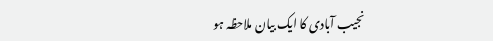نجیب آبادی کا ایک بیان ملاحظہ ہو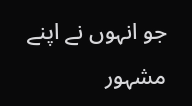جو انہوں نے اپنے مشہور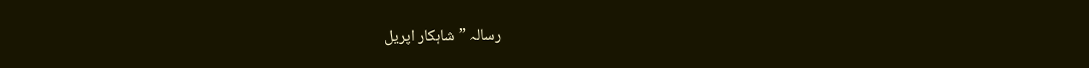رسالہ ”شاہکار اپریل